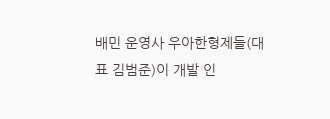배민 운영사 우아한형제들(대표 김범준)이 개발 인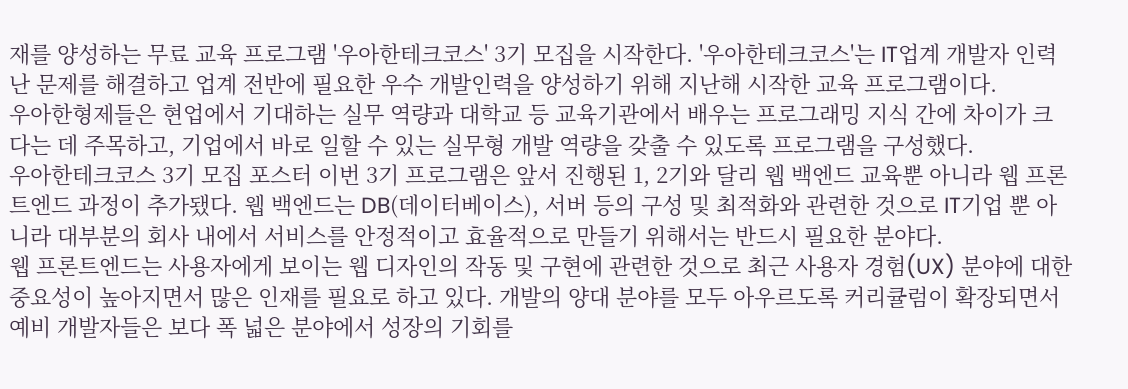재를 양성하는 무료 교육 프로그램 '우아한테크코스' 3기 모집을 시작한다. '우아한테크코스'는 IT업계 개발자 인력난 문제를 해결하고 업계 전반에 필요한 우수 개발인력을 양성하기 위해 지난해 시작한 교육 프로그램이다.
우아한형제들은 현업에서 기대하는 실무 역량과 대학교 등 교육기관에서 배우는 프로그래밍 지식 간에 차이가 크다는 데 주목하고, 기업에서 바로 일할 수 있는 실무형 개발 역량을 갖출 수 있도록 프로그램을 구성했다.
우아한테크코스 3기 모집 포스터 이번 3기 프로그램은 앞서 진행된 1, 2기와 달리 웹 백엔드 교육뿐 아니라 웹 프론트엔드 과정이 추가됐다. 웹 백엔드는 DB(데이터베이스), 서버 등의 구성 및 최적화와 관련한 것으로 IT기업 뿐 아니라 대부분의 회사 내에서 서비스를 안정적이고 효율적으로 만들기 위해서는 반드시 필요한 분야다.
웹 프론트엔드는 사용자에게 보이는 웹 디자인의 작동 및 구현에 관련한 것으로 최근 사용자 경험(UX) 분야에 대한 중요성이 높아지면서 많은 인재를 필요로 하고 있다. 개발의 양대 분야를 모두 아우르도록 커리큘럼이 확장되면서 예비 개발자들은 보다 폭 넓은 분야에서 성장의 기회를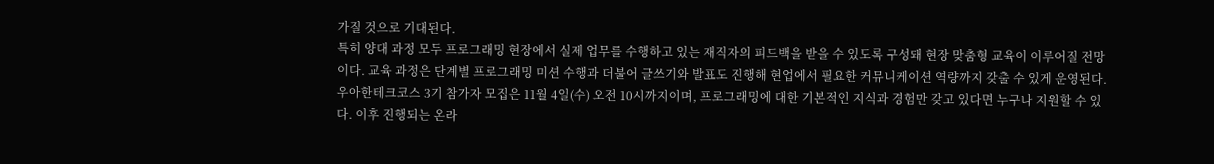가질 것으로 기대된다.
특히 양대 과정 모두 프로그래밍 현장에서 실제 업무를 수행하고 있는 재직자의 피드백을 받을 수 있도록 구성돼 현장 맞춤형 교육이 이루어질 전망이다. 교육 과정은 단계별 프로그래밍 미션 수행과 더불어 글쓰기와 발표도 진행해 현업에서 필요한 커뮤니케이션 역량까지 갖출 수 있게 운영된다.
우아한테크코스 3기 참가자 모집은 11월 4일(수) 오전 10시까지이며, 프로그래밍에 대한 기본적인 지식과 경험만 갖고 있다면 누구나 지원할 수 있다. 이후 진행되는 온라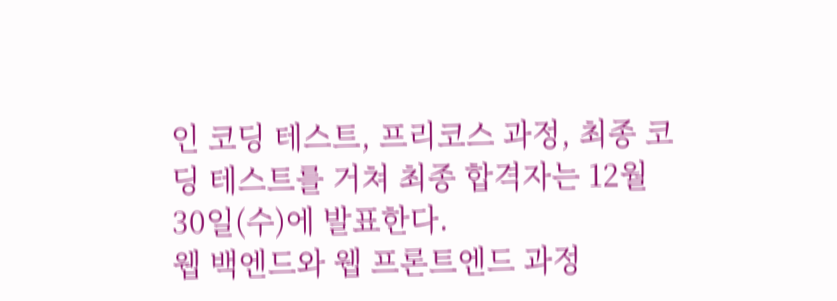인 코딩 테스트, 프리코스 과정, 최종 코딩 테스트를 거쳐 최종 합격자는 12월 30일(수)에 발표한다.
웹 백엔드와 웹 프론트엔드 과정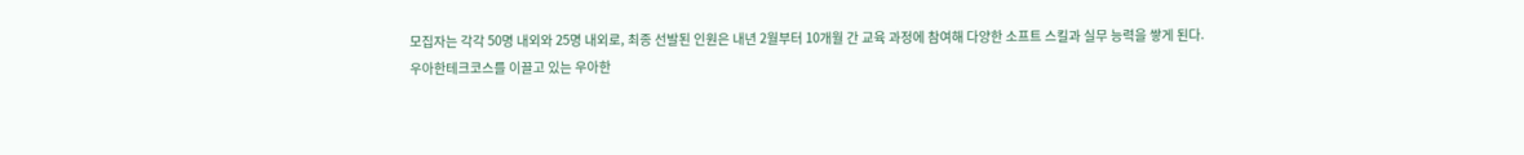모집자는 각각 50명 내외와 25명 내외로, 최종 선발된 인원은 내년 2월부터 10개월 간 교육 과정에 참여해 다양한 소프트 스킬과 실무 능력을 쌓게 된다.
우아한테크코스를 이끌고 있는 우아한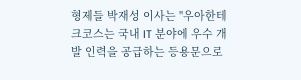형제들 박재성 이사는 "우아한테크코스는 국내 IT 분야에 우수 개발 인력을 공급하는 등용문으로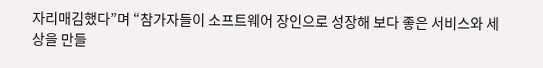자리매김했다”며 “참가자들이 소프트웨어 장인으로 성장해 보다 좋은 서비스와 세상을 만들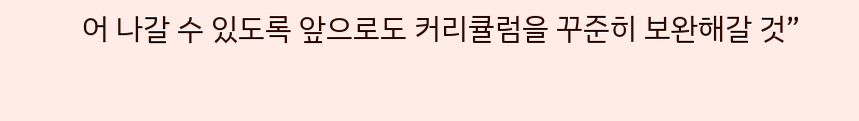어 나갈 수 있도록 앞으로도 커리큘럼을 꾸준히 보완해갈 것”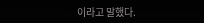이라고 말했다.